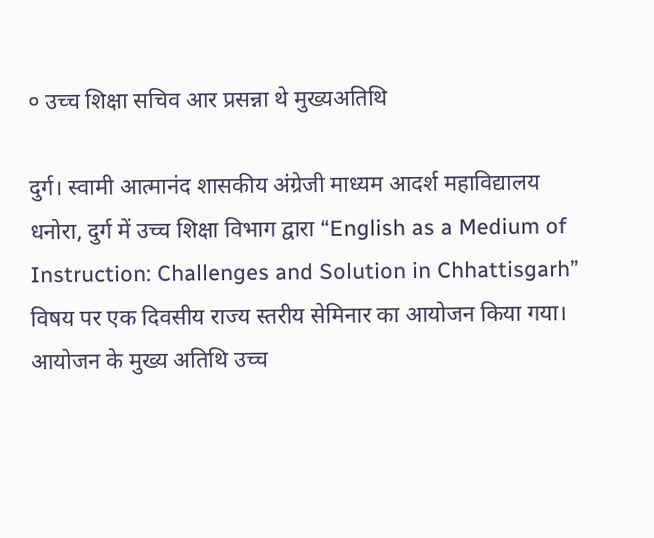० उच्च शिक्षा सचिव आर प्रसन्ना थे मुख्यअतिथि

दुर्ग। स्वामी आत्मानंद शासकीय अंग्रेजी माध्यम आदर्श महाविद्यालय धनोरा, दुर्ग में उच्च शिक्षा विभाग द्वारा “English as a Medium of Instruction: Challenges and Solution in Chhattisgarh” विषय पर एक दिवसीय राज्य स्तरीय सेमिनार का आयोजन किया गया। आयोजन के मुख्य अतिथि उच्च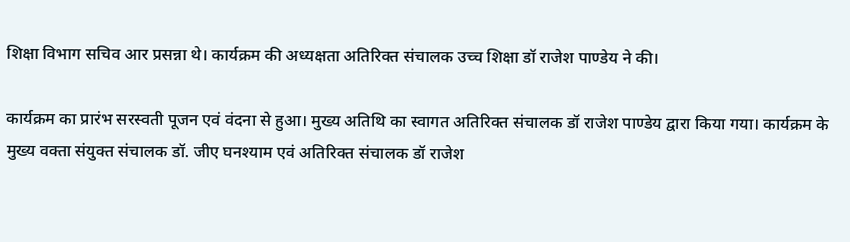शिक्षा विभाग सचिव आर प्रसन्ना थे। कार्यक्रम की अध्यक्षता अतिरिक्त संचालक उच्च शिक्षा डॉ राजेश पाण्डेय ने की।

कार्यक्रम का प्रारंभ सरस्वती पूजन एवं वंदना से हुआ। मुख्य अतिथि का स्वागत अतिरिक्त संचालक डॉ राजेश पाण्डेय द्वारा किया गया। कार्यक्रम के मुख्य वक्ता संयुक्त संचालक डॉ. जीए घनश्याम एवं अतिरिक्त संचालक डॉ राजेश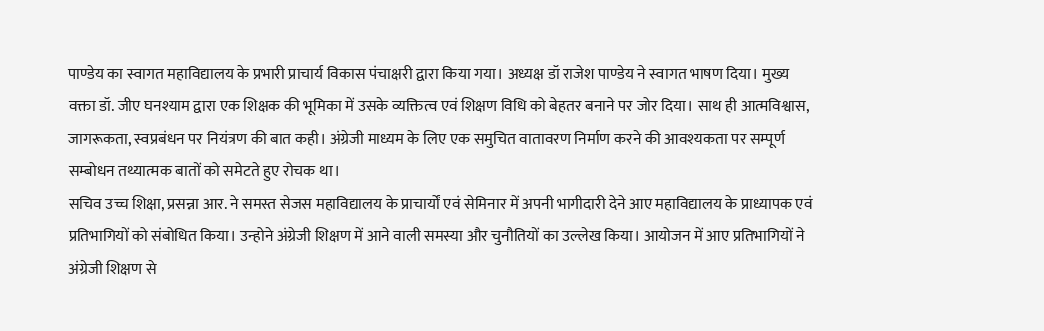पाण्डेय का स्वागत महाविद्यालय के प्रभारी प्राचार्य विकास पंचाक्षरी द्वारा किया गया। अध्यक्ष डॉ राजेश पाण्डेय ने स्वागत भाषण दिया। मुख्य वक्ता डॉ. जीए घनश्याम द्वारा एक शिक्षक की भूमिका में उसके व्यक्तित्व एवं शिक्षण विधि को बेहतर बनाने पर जोर दिया। साथ ही आत्मविश्वास, जागरूकता, स्वप्रबंधन पर नियंत्रण की बात कही। अंग्रेजी माध्यम के लिए एक समुचित वातावरण निर्माण करने की आवश्यकता पर सम्पूर्ण सम्बोधन तथ्यात्मक बातों को समेटते हुए रोचक था।
सचिव उच्च शिक्षा, प्रसन्ना आर. ने समस्त सेजस महाविद्यालय के प्राचार्यों एवं सेमिनार में अपनी भागीदारी देने आए महाविद्यालय के प्राध्यापक एवं प्रतिभागियों को संबोधित किया। उन्होने अंग्रेजी शिक्षण में आने वाली समस्या और चुनौतियों का उल्लेख किया। आयोजन में आए प्रतिभागियों ने अंग्रेजी शिक्षण से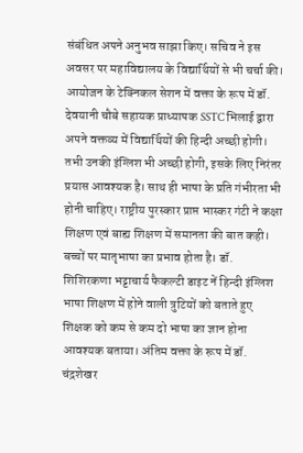संबंधित अपने अनुभव साझा किए। सचिव ने इस अवसर पर महाविद्यालय के विद्यार्थियों से भी चर्चा की।
आयोजन के टेक्निकल सेशन में वक्ता के रूप में डॉ. देवयानी चौबे सहायक प्राध्यापक SSTC भिलाई द्वारा अपने वक्तव्य में विद्यार्थियों की हिन्दी अच्छी होगी। तभी उनकी इंग्लिश भी अच्छी होगी, इसके लिए निरंतर प्रयास आवश्यक है। साथ ही भाषा के प्रति गंभीरता भी होनी चाहिए। राष्ट्रीय पुरस्कार प्राप्त भास्कर गंटी ने कक्षा शिक्षण एवं बाह्य शिक्षण में समानता की बात कही। बच्चों पर मातृभाषा का प्रभाव होता है। डॉ. शिशिरकणा भट्टाचार्य फैकल्टी डाइट नें हिन्दी इंग्लिश भाषा शिक्षण में होने वाली त्रुटियों को बताते हुए शिक्षक को कम से कम दो भाषा का ज्ञान होना आवश्यक बताया। अंतिम वक्ता के रूप में डॉ. चंद्रशेखर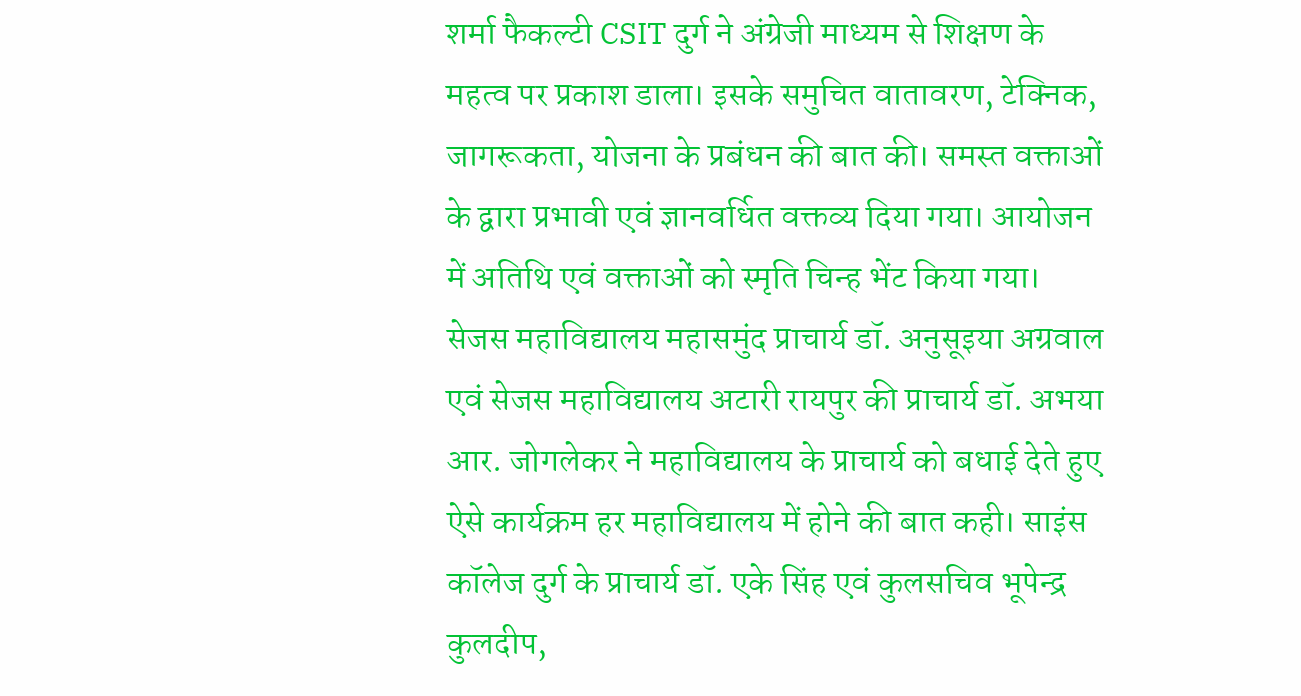शर्मा फैकल्टी CSIT दुर्ग ने अंग्रेजी माध्यम से शिक्षण के महत्व पर प्रकाश डाला। इसके समुचित वातावरण, टेक्निक, जागरूकता, योजना के प्रबंधन की बात की। समस्त वक्ताओं के द्वारा प्रभावी एवं ज्ञानवर्धित वक्तव्य दिया गया। आयोजन में अतिथि एवं वक्ताओं को स्मृति चिन्ह भेंट किया गया। सेजस महाविद्यालय महासमुंद प्राचार्य डॉ. अनुसूइया अग्रवाल एवं सेजस महाविद्यालय अटारी रायपुर की प्राचार्य डॉ. अभया आर. जोगलेकर ने महाविद्यालय के प्राचार्य को बधाई देते हुए ऐसे कार्यक्रम हर महाविद्यालय में होने की बात कही। साइंस कॉलेज दुर्ग के प्राचार्य डॉ. एके सिंह एवं कुलसचिव भूपेन्द्र कुलदीप,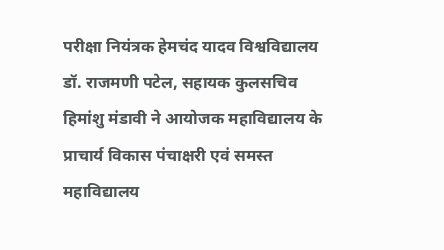परीक्षा नियंत्रक हेमचंद यादव विश्वविद्यालय डॉ. राजमणी पटेल, सहायक कुलसचिव हिमांशु मंडावी ने आयोजक महाविद्यालय के प्राचार्य विकास पंचाक्षरी एवं समस्त महाविद्यालय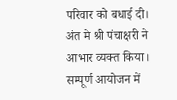परिवार को बधाई दी। अंत मे श्री पंचाक्षरी ने आभार व्यक्त किया। सम्पूर्ण आयोजन में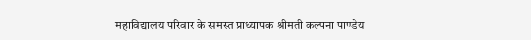महाविद्यालय परिवार के समस्त प्राध्यापक श्रीमती कल्पना पाण्डेय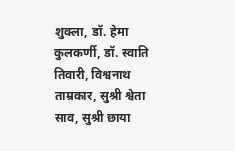शुक्ला, डॉ. हेमा कुलकर्णी, डॉ. स्वाति तिवारी, विश्वनाथ ताम्रकार, सुश्री श्वेता साव, सुश्री छाया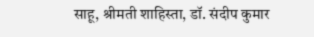साहू, श्रीमती शाहिस्ता, डॉ. संदीप कुमार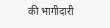की भागीदारी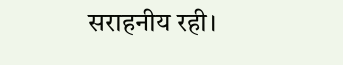सराहनीय रही।